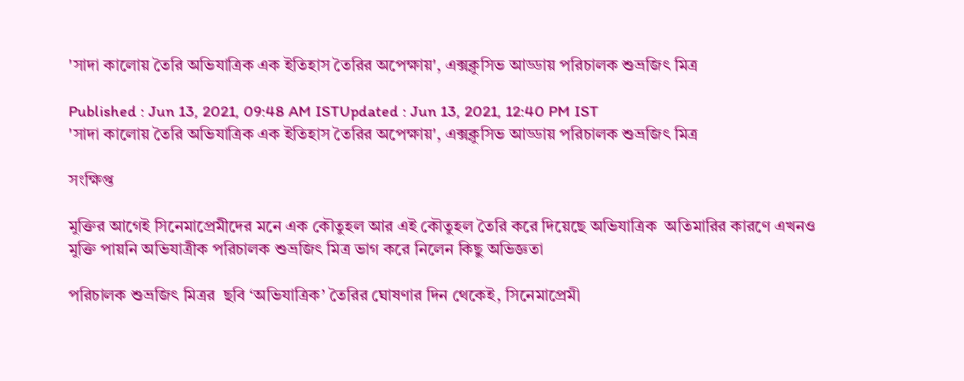'সাদা কালোয় তৈরি অভিযাত্রিক এক ইতিহাস তৈরির অপেক্ষায়', এক্সক্লুসিভ আড্ডায় পরিচালক শুভ্রজিৎ মিত্র

Published : Jun 13, 2021, 09:48 AM ISTUpdated : Jun 13, 2021, 12:40 PM IST
'সাদা কালোয় তৈরি অভিযাত্রিক এক ইতিহাস তৈরির অপেক্ষায়', এক্সক্লুসিভ আড্ডায় পরিচালক শুভ্রজিৎ মিত্র

সংক্ষিপ্ত

মুক্তির আগেই সিনেমাপ্রেমীদের মনে এক কৌতুহল আর এই কৌতুহল তৈরি করে দিয়েছে অভিযাত্রিক  অতিমারির কারণে এখনও মুক্তি পায়নি অভিযাত্রীক পরিচালক শুভ্রজিৎ মিত্র ভাগ করে নিলেন কিছু অভিজ্ঞতা

পরিচালক শুভ্রজিৎ মিত্রর  ছবি ‘অভিযাত্রিক’ তৈরির ঘোষণার দিন থেকেই, সিনেমাপ্রেমী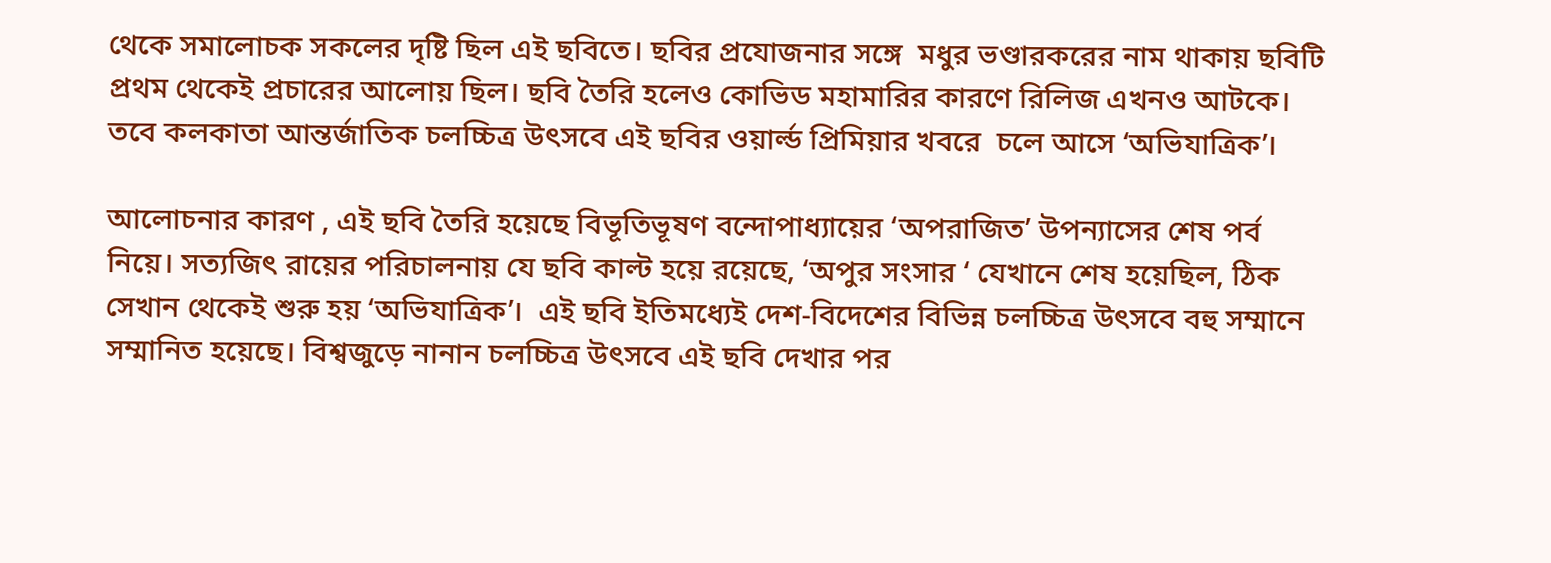থেকে সমালোচক সকলের দৃষ্টি ছিল এই ছবিতে। ছবির প্রযোজনার সঙ্গে  মধুর ভণ্ডারকরের নাম থাকায় ছবিটি প্রথম থেকেই প্রচারের আলোয় ছিল। ছবি তৈরি হলেও কোভিড মহামারির কারণে রিলিজ এখনও আটকে। তবে কলকাতা আন্তর্জাতিক চলচ্চিত্র উৎসবে এই ছবির ওয়ার্ল্ড প্রিমিয়ার খবরে  চলে আসে ‘অভিযাত্রিক’।

আলোচনার কারণ , এই ছবি তৈরি হয়েছে বিভূতিভূষণ বন্দোপাধ্যায়ের ‘অপরাজিত’ উপন্যাসের শেষ পর্ব নিয়ে। সত্যজিৎ রায়ের পরিচালনায় যে ছবি কাল্ট হয়ে রয়েছে, ‘অপুর সংসার ‘ যেখানে শেষ হয়েছিল, ঠিক সেখান থেকেই শুরু হয় ‘অভিযাত্রিক’।  এই ছবি ইতিমধ্যেই দেশ-বিদেশের বিভিন্ন চলচ্চিত্র উৎসবে বহু সম্মানে সম্মানিত হয়েছে। বিশ্বজুড়ে নানান চলচ্চিত্র উৎসবে এই ছবি দেখার পর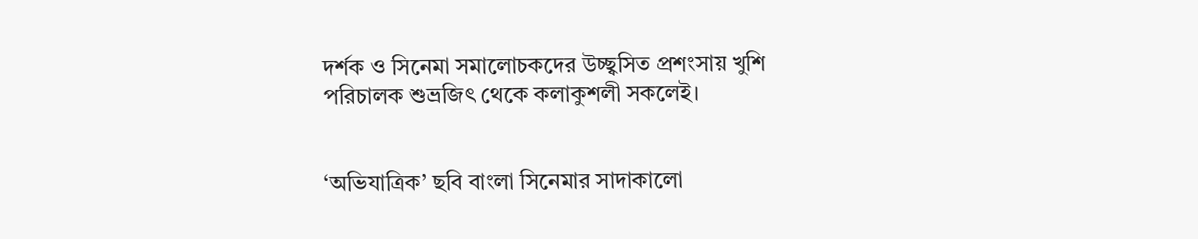দর্শক ও সিনেমা সমালোচকদের উচ্ছ্বসিত প্রশংসায় খুশি পরিচালক শুভ্রজিৎ থেকে কলাকুশলী সকলেই।


‘অভিযাত্রিক’ ছবি বাংলা সিনেমার সাদাকালো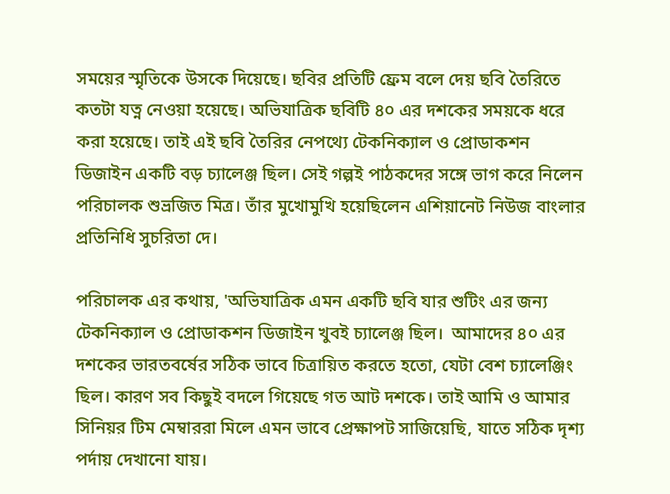সময়ের স্মৃতিকে উসকে দিয়েছে। ছবির প্রতিটি ফ্রেম বলে দেয় ছবি তৈরিতে কতটা যত্ন নেওয়া হয়েছে। অভিযাত্রিক ছবিটি ৪০ এর দশকের সময়কে ধরে করা হয়েছে। তাই এই ছবি তৈরির নেপথ্যে টেকনিক্যাল ও প্রোডাকশন ডিজাইন একটি বড় চ্যালেঞ্জ ছিল। সেই গল্পই পাঠকদের সঙ্গে ভাগ করে নিলেন পরিচালক শুভ্রজিত মিত্র। তাঁর মুখোমুখি হয়েছিলেন এশিয়ানেট নিউজ বাংলার প্রতিনিধি সুচরিতা দে।

পরিচালক এর কথায়, 'অভিযাত্রিক এমন একটি ছবি যার শুটিং এর জন্য টেকনিক্যাল ও প্রোডাকশন ডিজাইন খুবই চ্যালেঞ্জ ছিল।  আমাদের ৪০ এর দশকের ভারতবর্ষের সঠিক ভাবে চিত্রায়িত করতে হতো, যেটা বেশ চ্যালেঞ্জিং ছিল। কারণ সব কিছুই বদলে গিয়েছে গত আট দশকে। তাই আমি ও আমার সিনিয়র টিম মেম্বাররা মিলে এমন ভাবে প্রেক্ষাপট সাজিয়েছি, যাতে সঠিক দৃশ্য পর্দায় দেখানো যায়।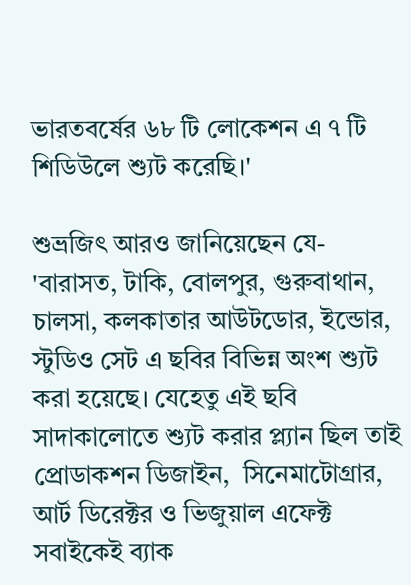ভারতবর্ষের ৬৮ টি লোকেশন এ ৭ টি শিডিউলে শ্যুট করেছি।'

শুভ্রজিৎ আরও জানিয়েছেন যে- 'বারাসত, টাকি, বোলপুর, গুরুবাথান, চালসা, কলকাতার আউটডোর, ইন্ডোর, স্টুডিও সেট এ ছবির বিভিন্ন অংশ শ্যুট করা হয়েছে। যেহেতু এই ছবি সাদাকালোতে শ্যুট করার প্ল্যান ছিল তাই প্রোডাকশন ডিজাইন,  সিনেমাটোগ্রার, আর্ট ডিরেক্টর ও ভিজুয়াল এফেক্ট সবাইকেই ব্যাক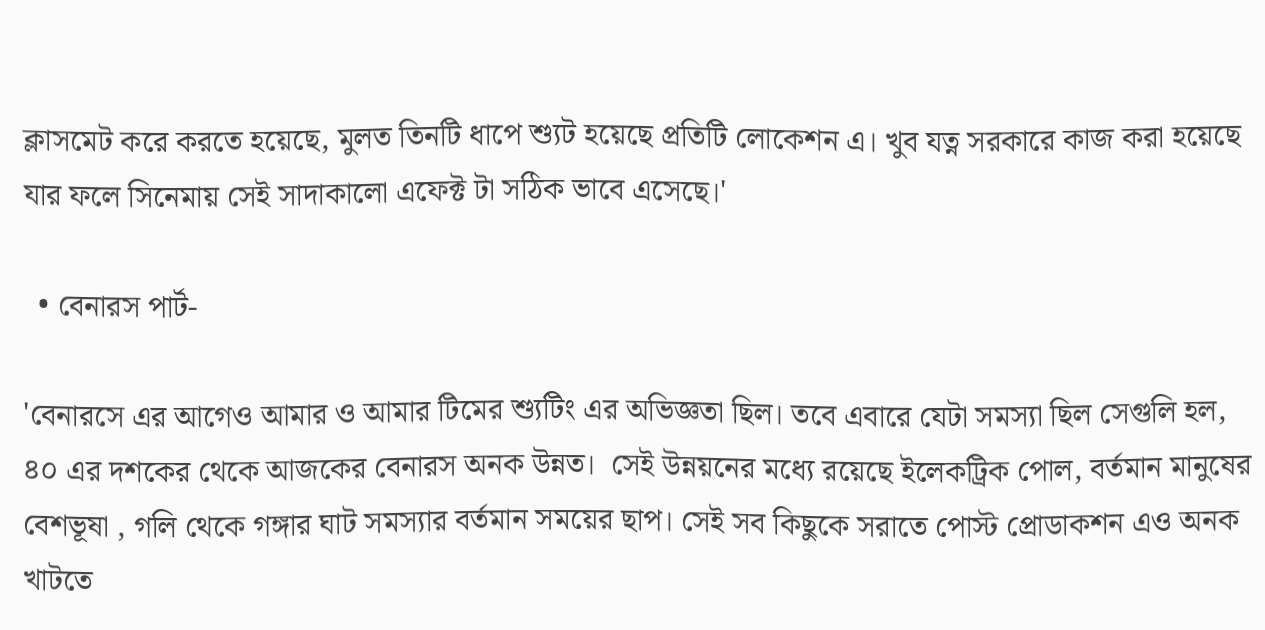ক্লাসমেট করে করতে হয়েছে, মুলত তিনটি ধাপে শ্যুট হয়েছে প্রতিটি লোকেশন এ। খুব যত্ন সরকারে কাজ করা হয়েছে যার ফলে সিনেমায় সেই সাদাকালো এফেক্ট টা সঠিক ভাবে এসেছে।'

  • বেনারস পার্ট-

'বেনারসে এর আগেও আমার ও আমার টিমের শ্যুটিং এর অভিজ্ঞতা ছিল। তবে এবারে যেটা সমস্যা ছিল সেগুলি হল, ৪০ এর দশকের থেকে আজকের বেনারস অনক উন্নত।  সেই উন্নয়নের মধ্যে রয়েছে ইলেকট্রিক পোল, বর্তমান মানুষের বেশভূষা , গলি থেকে গঙ্গার ঘাট সমস্যার বর্তমান সময়ের ছাপ। সেই সব কিছুকে সরাতে পোস্ট প্রোডাকশন এও অনক খাটতে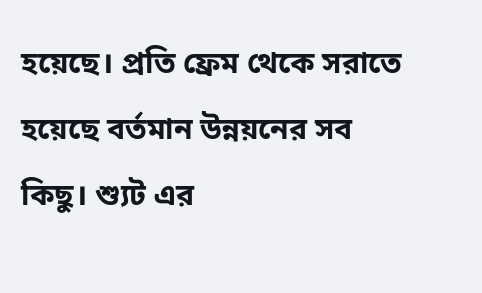হয়েছে। প্রতি ফ্রেম থেকে সরাতে হয়েছে বর্তমান উন্নয়নের সব কিছু। শ্যুট এর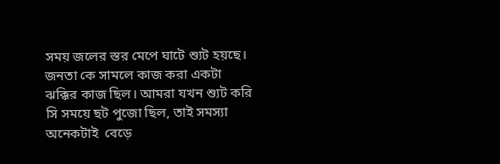সময় জলের স্তর মেপে ঘাটে শ্যুট হয়ছে। জনতা কে সামলে কাজ করা একটা ঝক্কির কাজ ছিল। আমরা যখন শ্যুট করি সি সময়ে ছট পুজো ছিল, তাই সমস্যা অনেকটাই  বেড়ে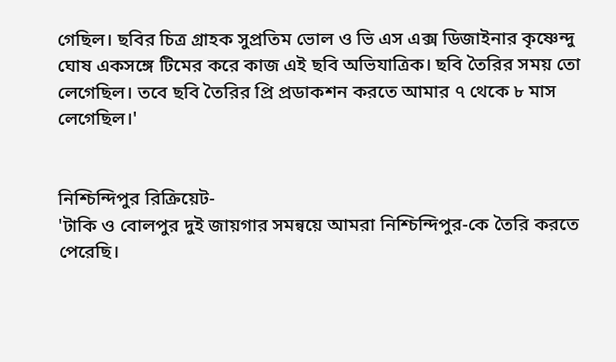গেছিল। ছবির চিত্র গ্রাহক সুপ্রতিম ভোল ও ভি এস এক্স ডিজাইনার কৃষ্ণেন্দু ঘোষ একসঙ্গে টিমের করে কাজ এই ছবি অভিযাত্রিক। ছবি তৈরির সময় তো লেগেছিল। তবে ছবি তৈরির প্রি প্রডাকশন করতে আমার ৭ থেকে ৮ মাস লেগেছিল।'


নিশ্চিন্দিপুর রিক্রিয়েট-
'টাকি ও বোলপুর দুই জায়গার সমন্বয়ে আমরা নিশ্চিন্দিপুর-কে তৈরি করতে পেরেছি।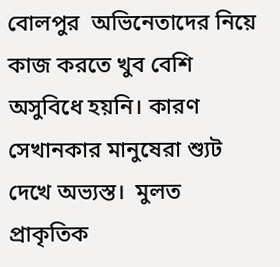বোলপুর  অভিনেতাদের নিয়ে কাজ করতে খুব বেশি অসুবিধে হয়নি। কারণ সেখানকার মানুষেরা শ্যুট দেখে অভ্যস্ত।  মুলত প্রাকৃতিক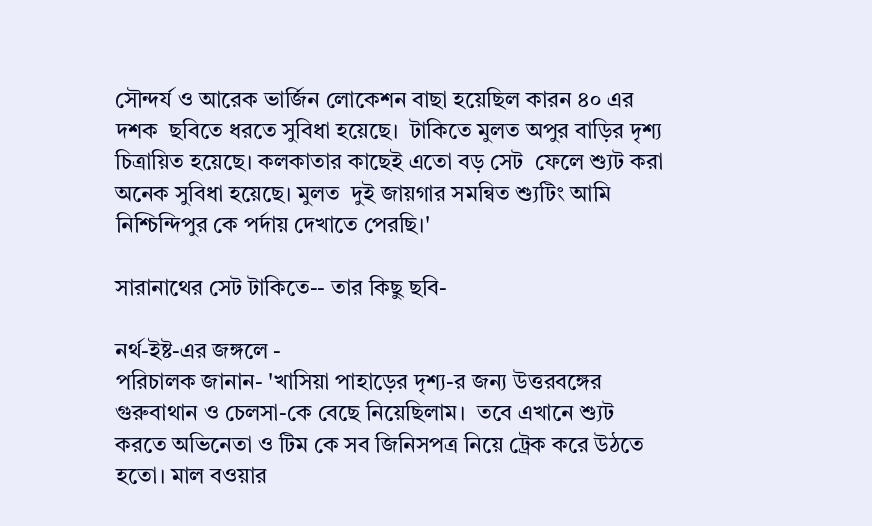সৌন্দর্য ও আরেক ভার্জিন লোকেশন বাছা হয়েছিল কারন ৪০ এর দশক  ছবিতে ধরতে সুবিধা হয়েছে।  টাকিতে মুলত অপুর বাড়ির দৃশ্য চিত্রায়িত হয়েছে। কলকাতার কাছেই এতো বড় সেট  ফেলে শ্যুট করা অনেক সুবিধা হয়েছে। মুলত  দুই জায়গার সমন্বিত শ্যুটিং আমি নিশ্চিন্দিপুর কে পর্দায় দেখাতে পেরছি।'

সারানাথের সেট টাকিতে-- তার কিছু ছবি-

নর্থ-ইষ্ট-এর জঙ্গলে -
পরিচালক জানান- 'খাসিয়া পাহাড়ের দৃশ্য-র জন্য উত্তরবঙ্গের   গুরুবাথান ও চেলসা-কে বেছে নিয়েছিলাম।  তবে এখানে শ্যুট করতে অভিনেতা ও টিম কে সব জিনিসপত্র নিয়ে ট্রেক করে উঠতে হতো। মাল বওয়ার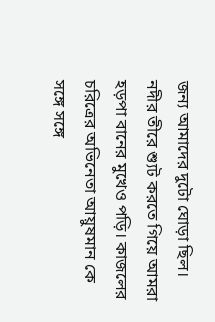জন্য আমাদের দুটো ঘোড়া ছিল। নদীর তীরে শ্যুট করতে গিয়ে আমরা হড়পা বানের মুখেও পড়ি। কাজলের চরিত্রের অভিনেতা আয়ুষমান কে সঙ্গে সঙ্গে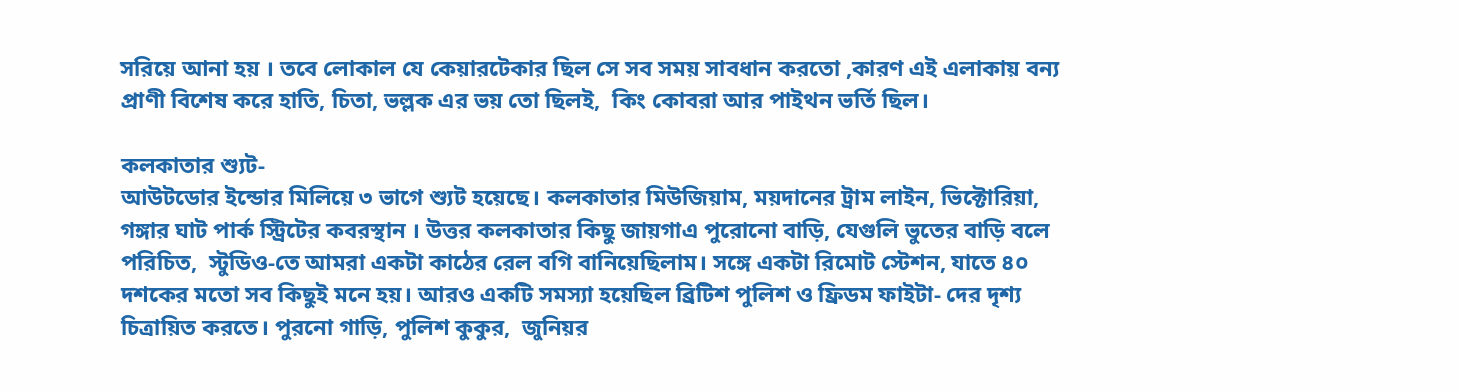সরিয়ে আনা হয় । তবে লোকাল যে কেয়ারটেকার ছিল সে সব সময় সাবধান করতো ,কারণ এই এলাকায় বন্য প্রাণী বিশেষ করে হাতি, চিতা, ভল্লক এর ভয় তো ছিলই,  কিং কোবরা আর পাইথন ভর্তি ছিল।

কলকাতার শ্যুট-
আউটডোর ইন্ডোর মিলিয়ে ৩ ভাগে শ্যুট হয়েছে। কলকাতার মিউজিয়াম, ময়দানের ট্রাম লাইন, ভিক্টোরিয়া, গঙ্গার ঘাট পার্ক স্ট্রিটের কবরস্থান । উত্তর কলকাতার কিছু জায়গাএ পুরোনো বাড়ি, যেগুলি ভুতের বাড়ি বলে পরিচিত,  স্টুডিও-তে আমরা একটা কাঠের রেল বগি বানিয়েছিলাম। সঙ্গে একটা রিমোট স্টেশন, যাতে ৪০ দশকের মতো সব কিছুই মনে হয়। আরও একটি সমস্যা হয়েছিল ব্রিটিশ পুলিশ ও ফ্রিডম ফাইটা- দের দৃশ্য চিত্রায়িত করতে। পুরনো গাড়ি, পুলিশ কুকুর,  জুনিয়র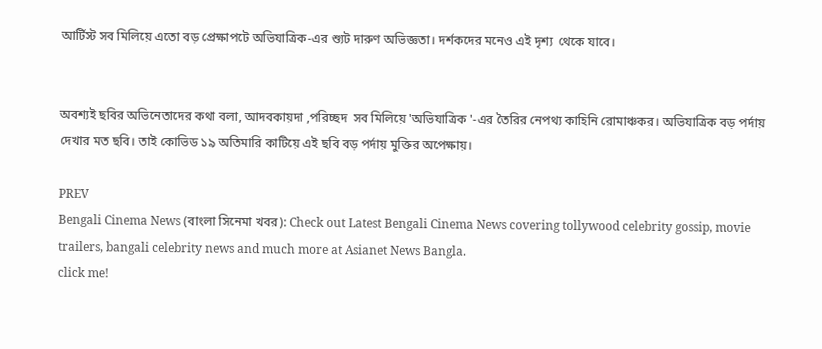আর্টিস্ট সব মিলিয়ে এতো বড় প্রেক্ষাপটে অভিযাত্রিক-এর শ্যুট দারুণ অভিজ্ঞতা। দর্শকদের মনেও এই দৃশ্য  থেকে যাবে।


অবশ্যই ছবির অভিনেতাদের কথা বলা, আদবকায়দা ,পরিচ্ছদ  সব মিলিয়ে 'অভিযাত্রিক '-এর তৈরির নেপথ্য কাহিনি রোমাঞ্চকর। অভিযাত্রিক বড় পর্দায় দেখার মত ছবি। তাই কোভিড ১৯ অতিমারি কাটিয়ে এই ছবি বড় পর্দায় মুক্তির অপেক্ষায়।

PREV
Bengali Cinema News (বাংলা সিনেমা খবর): Check out Latest Bengali Cinema News covering tollywood celebrity gossip, movie trailers, bangali celebrity news and much more at Asianet News Bangla.
click me!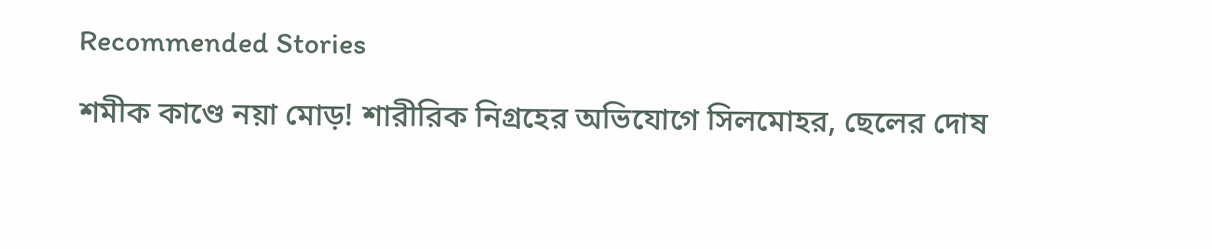Recommended Stories

শমীক কাণ্ডে নয়া মোড়! শারীরিক নিগ্রহের অভিযোগে সিলমোহর, ছেলের দোষ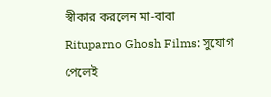স্বীকার করলেন মা-বাবা
Rituparno Ghosh Films: সুযোগ পেলেই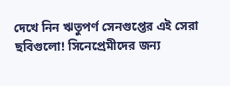দেখে নিন ঋতুপর্ণ সেনগুপ্তের এই সেরা ছবিগুলো! সিনেপ্রেমীদের জন্য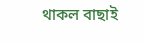থাকল বাছাই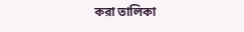করা তালিকা